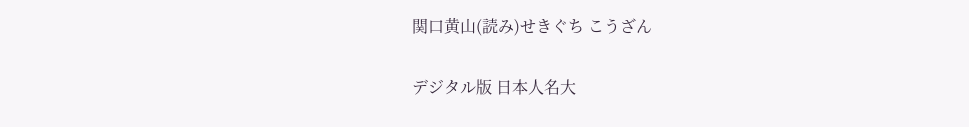関口黄山(読み)せきぐち こうざん

デジタル版 日本人名大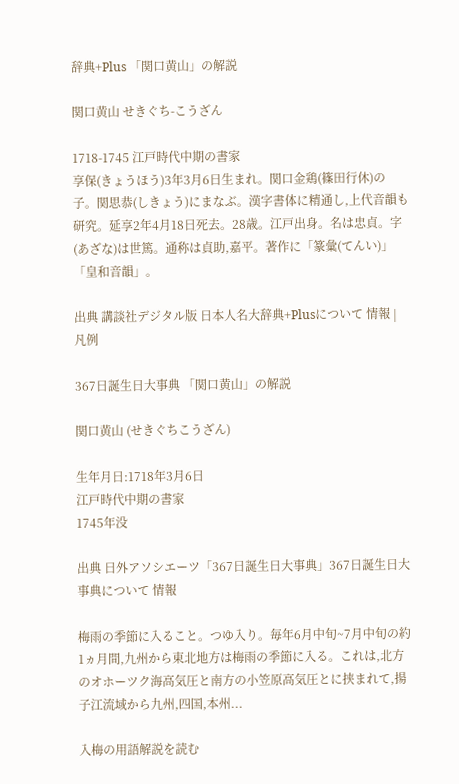辞典+Plus 「関口黄山」の解説

関口黄山 せきぐち-こうざん

1718-1745 江戸時代中期の書家
享保(きょうほう)3年3月6日生まれ。関口金鶏(篠田行休)の子。関思恭(しきょう)にまなぶ。漢字書体に精通し,上代音韻も研究。延享2年4月18日死去。28歳。江戸出身。名は忠貞。字(あざな)は世篤。通称は貞助,嘉平。著作に「篆彙(てんい)」「皇和音韻」。

出典 講談社デジタル版 日本人名大辞典+Plusについて 情報 | 凡例

367日誕生日大事典 「関口黄山」の解説

関口黄山 (せきぐちこうざん)

生年月日:1718年3月6日
江戸時代中期の書家
1745年没

出典 日外アソシエーツ「367日誕生日大事典」367日誕生日大事典について 情報

梅雨の季節に入ること。つゆ入り。毎年6月中旬~7月中旬の約1ヵ月間,九州から東北地方は梅雨の季節に入る。これは,北方のオホーツク海高気圧と南方の小笠原高気圧とに挟まれて,揚子江流域から九州,四国,本州...

入梅の用語解説を読む